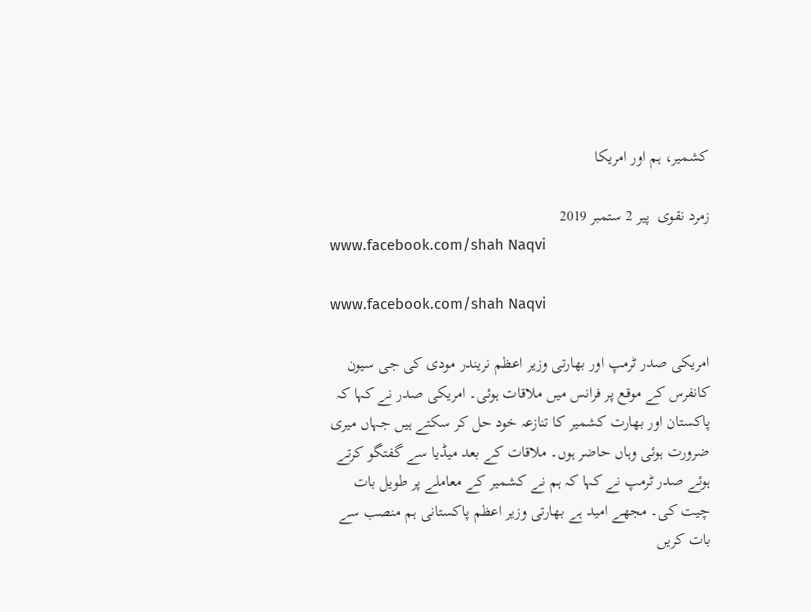کشمیر، ہم اور امریکا

زمرد نقوی  پير 2 ستمبر 2019
www.facebook.com/shah Naqvi

www.facebook.com/shah Naqvi

امریکی صدر ٹرمپ اور بھارتی وزیر اعظم نریندر مودی کی جی سیون کانفرس کے موقع پر فرانس میں ملاقات ہوئی۔ امریکی صدر نے کہا کہ پاکستان اور بھارت کشمیر کا تنازعہ خود حل کر سکتے ہیں جہاں میری ضرورت ہوئی وہاں حاضر ہوں۔ ملاقات کے بعد میڈیا سے گفتگو کرتے ہوئے صدر ٹرمپ نے کہا کہ ہم نے کشمیر کے معاملے پر طویل بات چیت کی۔ مجھے امید ہے بھارتی وزیر اعظم پاکستانی ہم منصب سے بات کریں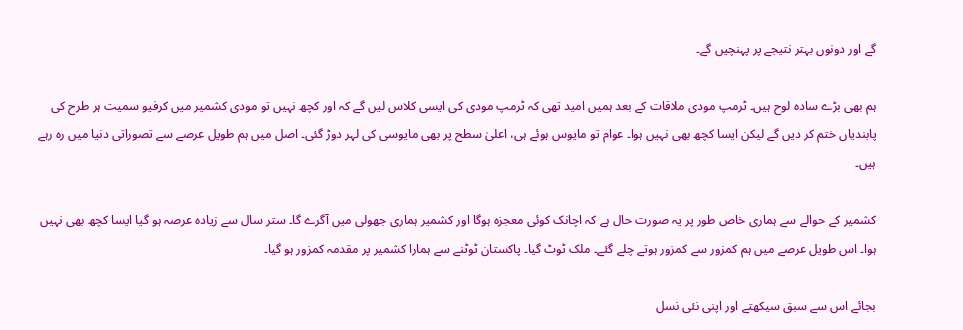گے اور دونوں بہتر نتیجے پر پہنچیں گے۔

ہم بھی بڑے سادہ لوح ہیں۔ ٹرمپ مودی ملاقات کے بعد ہمیں امید تھی کہ ٹرمپ مودی کی ایسی کلاس لیں گے کہ اور کچھ نہیں تو مودی کشمیر میں کرفیو سمیت ہر طرح کی پابندیاں ختم کر دیں گے لیکن ایسا کچھ بھی نہیں ہوا۔ عوام تو مایوس ہوئے ہی، اعلیٰ سطح پر بھی مایوسی کی لہر دوڑ گئی۔ اصل میں ہم طویل عرصے سے تصوراتی دنیا میں رہ رہے ہیں۔

کشمیر کے حوالے سے ہماری خاص طور پر یہ صورت حال ہے کہ اچانک کوئی معجزہ ہوگا اور کشمیر ہماری جھولی میں آگرے گا۔ ستر سال سے زیادہ عرصہ ہو گیا ایسا کچھ بھی نہیں ہوا۔ اس طویل عرصے میں ہم کمزور سے کمزور ہوتے چلے گئے۔ ملک ٹوٹ گیا۔ پاکستان ٹوٹنے سے ہمارا کشمیر پر مقدمہ کمزور ہو گیا۔

بجائے اس سے سبق سیکھتے اور اپنی نئی نسل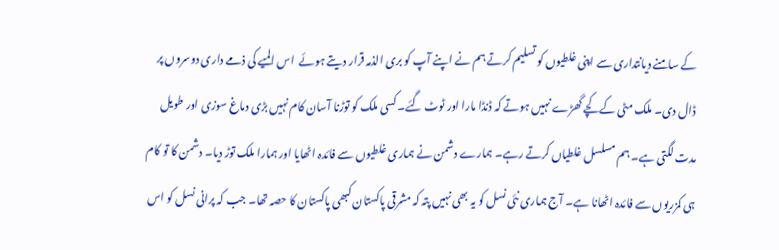کے سامنے دیانتداری سے اپنی غلطیوں کو تسلیم کرتے ہم نے اپنے آپ کو بری الذمہ قرار دیتے ہوئے  اس المیے کی ذمے داری دوسروں پر ڈال دی۔ ملک مٹی کے کچے گھڑے نہیں ہوتے کہ ڈنڈا مارا اور ٹوٹ گئے۔ کسی ملک کو توڑنا آسان کام نہیں بڑی دماغ سوزی اور طویل مدت لگتی ہے۔ ہم مسلسل غلطیاں کرتے رہے۔ ہمارے دشمن نے ہماری غلطیوں سے فائدہ اٹھایا اور ہمارا ملک توڑ دیا۔ دشمن کا تو کام ہی کمزریوں سے فائدہ اٹھانا ہے۔ آج ہماری نئی نسل کو یہ بھی نہیں پتہ کہ مشرقی پاکستان کبھی پاکستان کا حصہ تھا۔ جب کہ پرانی نسل کو اس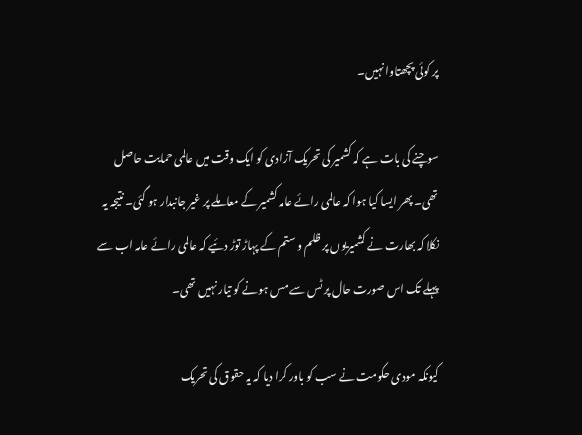پر کوئی پچھتاوا نہیں۔

سوچنے کی بات ہے کہ کشمیر کی تحریک آزادی کو ایک وقت میں عالمی حمایت حاصل تھی۔ پھر ایسا کیا ہوا کہ عالمی رائے عامہ کشمیر کے معاملے پر غیر جانبدار ہو گئی۔ نتیجہ یہ نکلا کہ بھارت نے کشمیریوں پر ظلم و ستم کے پہاڑ توڑ دئیے کہ عالمی رائے عامہ اب سے پہلے تک اس صورت حال پر ٹس سے مس ہونے کو تیار نہیں تھی۔

کیونکہ مودی حکومت نے سب کو باور کرا دیا کہ یہ حقوق کی تحریک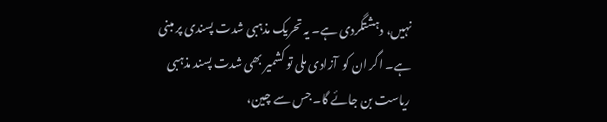نہیں، دہشتگردی ہے۔ یہ تحریک مذہبی شدت پسندی پر مبنی ہے۔ اگر ان کو  آزادی ملی تو کشمیر بھی شدت پسند مذہبی ریاست بن جائے گا۔ جس سے چین،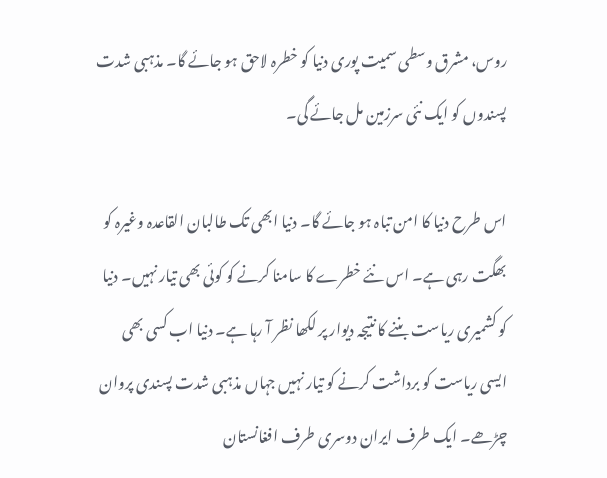روس، مشرق وسطی سمیت پوری دنیا کو خطرہ لاحق ہو جائے گا۔ مذہبی شدت پسندوں کو ایک نئی سرزمین مل جائے گی۔

اس طرح دنیا کا امن تباہ ہو جائے گا۔ دنیا ابھی تک طالبان القاعدہ وغیرہ کو بھگت رہی ہے۔ اس نئے خطرے کا سامنا کرنے کو کوئی بھی تیار نہیں۔ دنیا کو کشمیری ریاست بننے کا نتیجہ دیوار پر لکھا نظر آ رہا ہے۔ دنیا اب کسی بھی ایسی ریاست کو برداشت کرنے کو تیار نہیں جہاں مذہبی شدت پسندی پروان چڑھے۔ ایک طرف ایران دوسری طرف افغانستان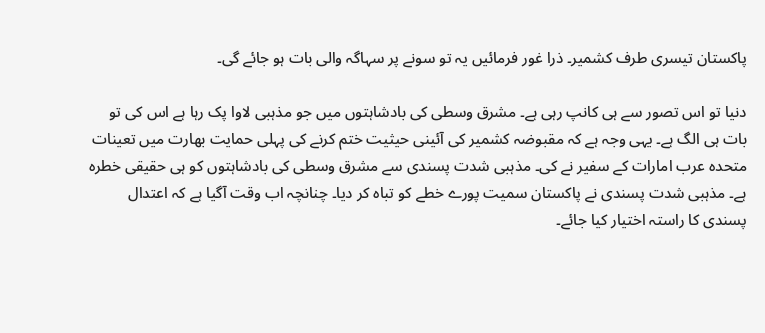پاکستان تیسری طرف کشمیر۔ ذرا غور فرمائیں یہ تو سونے پر سہاگہ والی بات ہو جائے گی۔

دنیا تو اس تصور سے ہی کانپ رہی ہے۔ مشرق وسطی کی بادشاہتوں میں جو مذہبی لاوا پک رہا ہے اس کی تو بات ہی الگ ہے۔ یہی وجہ ہے کہ مقبوضہ کشمیر کی آئینی حیثیت ختم کرنے کی پہلی حمایت بھارت میں تعینات متحدہ عرب امارات کے سفیر نے کی۔ مذہبی شدت پسندی سے مشرق وسطی کی بادشاہتوں کو ہی حقیقی خطرہ ہے۔ مذہبی شدت پسندی نے پاکستان سمیت پورے خطے کو تباہ کر دیا۔ چنانچہ اب وقت آگیا ہے کہ اعتدال پسندی کا راستہ اختیار کیا جائے۔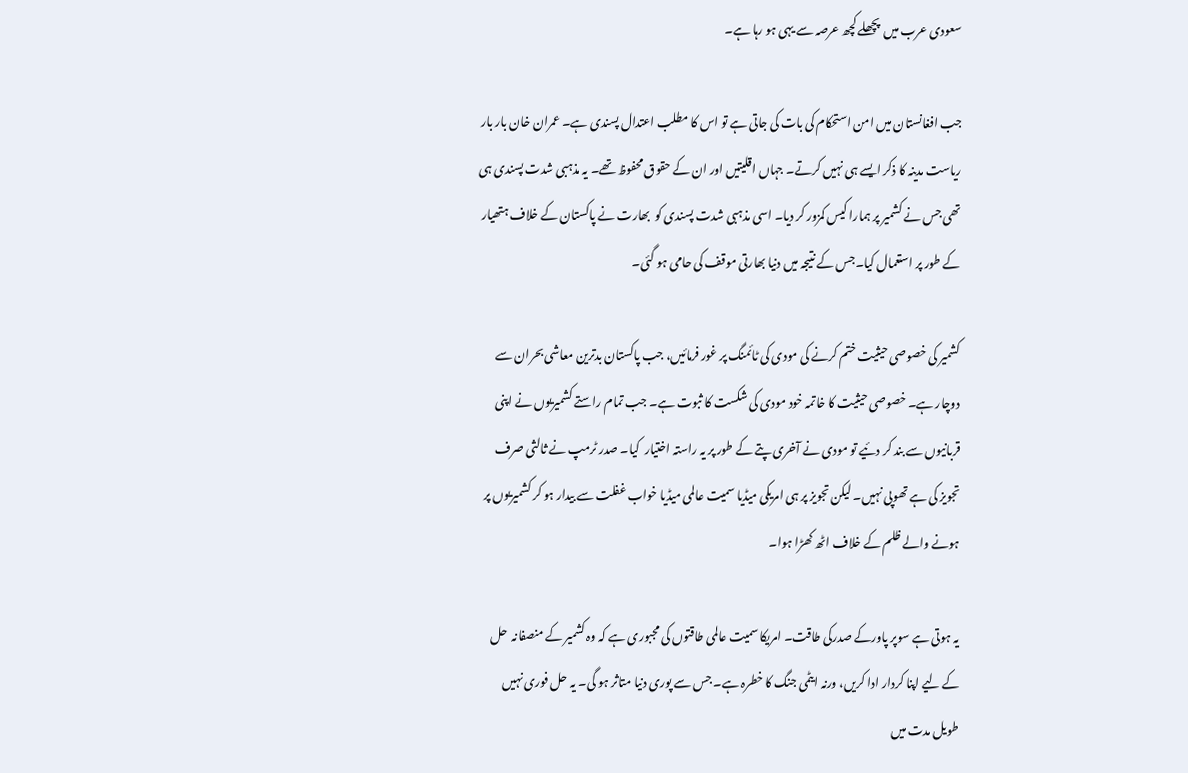سعودی عرب میں  پچھلے کچھ عرصہ سے یہی ہو رہا ہے۔

جب افغانستان میں امن استحکام کی بات کی جاتی ہے تو اس کا مطلب اعتدال پسندی ہے۔ عمران خان بار بار ریاست مدینہ کا ذکر ایسے ہی نہیں کرتے۔ جہاں اقلیتیں اور ان کے حقوق محفوظ تھے۔ یہ مذہبی شدت پسندی ہی تھی جس نے کشمیر پر ہمارا کیس کمزور کر دیا۔ اسی مذہبی شدت پسندی کو  بھارت نے پاکستان کے خلاف ہتھیار کے طور پر استعمال کیا۔جس کے نتیجہ میں دنیا بھارتی موقف کی حامی ہو گئی۔

کشمیر کی خصوصی حیثیت ختم کرنے کی مودی کی ٹائمنگ پر غور فرمائیں، جب پاکستان بدترین معاشی بحران سے دوچار ہے۔ خصوصی حیثیت کا خاتمہ خود مودی کی شکست کا ثبوت ہے۔ جب تمام راستے کشمیریوں نے اپنی قربانیوں سے بند کر دئیے تو مودی نے آخری پتے کے طور پر یہ راستہ اختیار  کیا۔ صدر ٹرمپ نے ثالثی صرف تجویز کی ہے تھوپی نہیں۔ لیکن تجویز پر ہی امریکی میڈیا سمیت عالمی میڈیا خواب غفلت سے بیدار ہو کر کشمیریوں پر ہونے والے ظلم کے خلاف اٹھ کھڑا ہوا۔

یہ ہوتی ہے سوپر پاورکے صدرکی طاقت۔ امریکا سمیت عالمی طاقتوں کی مجبوری ہے کہ وہ کشمیر کے منصفانہ  حل کے لیے اپنا کردار ادا کریں، ورنہ ایٹمی جنگ کا خطرہ ہے۔ جس سے پوری دنیا متاثر ہو گی۔ یہ حل فوری نہیں طویل مدت میں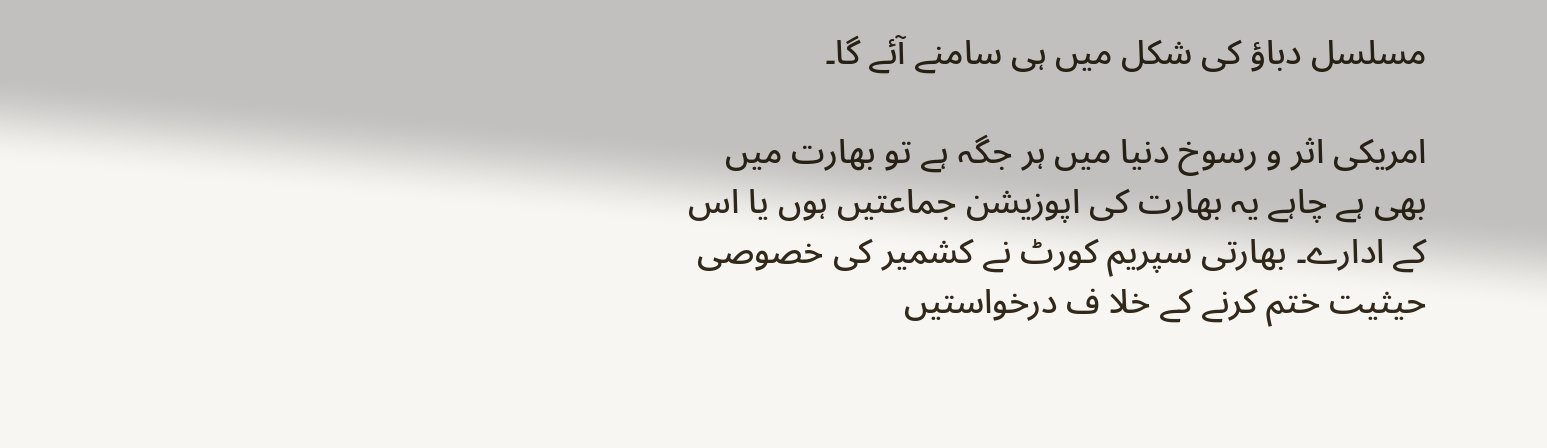مسلسل دباؤ کی شکل میں ہی سامنے آئے گا۔

امریکی اثر و رسوخ دنیا میں ہر جگہ ہے تو بھارت میں بھی ہے چاہے یہ بھارت کی اپوزیشن جماعتیں ہوں یا اس کے ادارے۔ بھارتی سپریم کورٹ نے کشمیر کی خصوصی حیثیت ختم کرنے کے خلا ف درخواستیں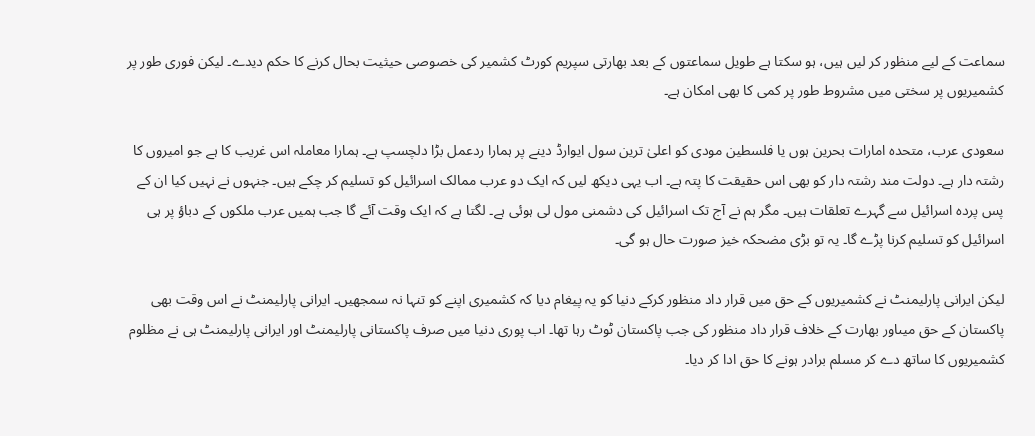سماعت کے لیے منظور کر لیں ہیں، ہو سکتا ہے طویل سماعتوں کے بعد بھارتی سپریم کورٹ کشمیر کی خصوصی حیثیت بحال کرنے کا حکم دیدے۔ لیکن فوری طور پر کشمیریوں پر سختی میں مشروط طور پر کمی کا بھی امکان ہے۔

سعودی عرب، متحدہ امارات بحرین ہوں یا فلسطین مودی کو اعلیٰ ترین سول ایوارڈ دینے پر ہمارا ردعمل بڑا دلچسپ ہے۔ ہمارا معاملہ اس غریب کا ہے جو امیروں کا رشتہ دار ہے۔ دولت مند رشتہ دار کو بھی اس حقیقت کا پتہ ہے۔ اب یہی دیکھ لیں کہ ایک دو عرب ممالک اسرائیل کو تسلیم کر چکے ہیں۔ جنہوں نے نہیں کیا ان کے پس پردہ اسرائیل سے گہرے تعلقات ہیں۔ مگر ہم نے آج تک اسرائیل کی دشمنی مول لی ہوئی ہے۔ لگتا ہے کہ ایک وقت آئے گا جب ہمیں عرب ملکوں کے دباؤ پر ہی اسرائیل کو تسلیم کرنا پڑے گا۔ یہ تو بڑی مضحکہ خیز صورت حال ہو گی۔

لیکن ایرانی پارلیمنٹ نے کشمیریوں کے حق میں قرار داد منظور کرکے دنیا کو یہ پیغام دیا کہ کشمیری اپنے کو تنہا نہ سمجھیں۔ ایرانی پارلیمنٹ نے اس وقت بھی پاکستان کے حق میںاور بھارت کے خلاف قرار داد منظور کی جب پاکستان ٹوٹ رہا تھا۔ اب پوری دنیا میں صرف پاکستانی پارلیمنٹ اور ایرانی پارلیمنٹ ہی نے مظلوم کشمیریوں کا ساتھ دے کر مسلم برادر ہونے کا حق ادا کر دیا۔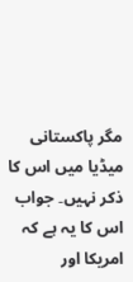مگر پاکستانی میڈیا میں اس کا ذکر نہیں۔ جواب اس کا یہ ہے کہ امریکا اور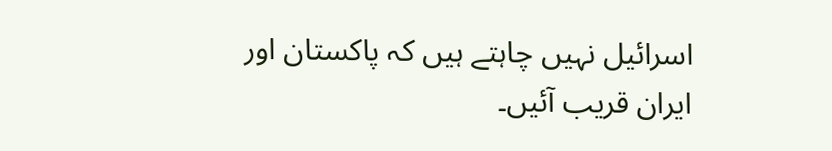اسرائیل نہیں چاہتے ہیں کہ پاکستان اور ایران قریب آئیں۔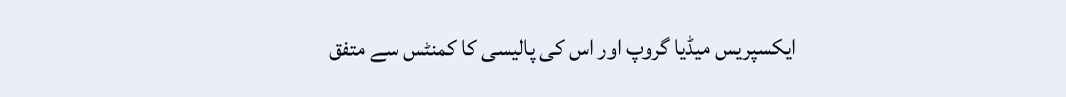ایکسپریس میڈیا گروپ اور اس کی پالیسی کا کمنٹس سے متفق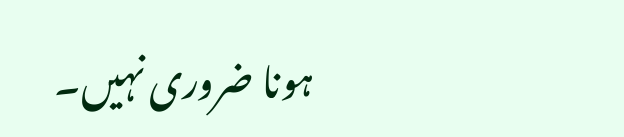ہونا ضروری نہیں۔